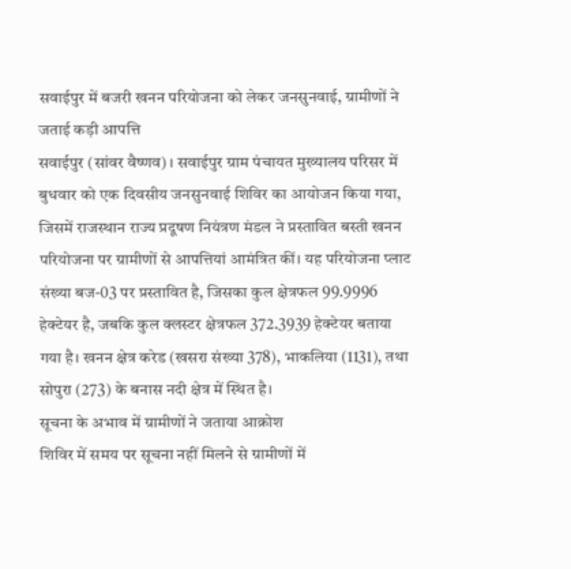सवाईपुर में बजरी खनन परियोजना को लेकर जनसुनवाई, ग्रामीणों ने जताई कड़ी आपत्ति
सवाईपुर (सांवर वैष्णव) । सवाईपुर ग्राम पंचायत मुख्यालय परिसर में बुधवार को एक दिवसीय जनसुनवाई शिविर का आयोजन किया गया, जिसमें राजस्थान राज्य प्रदूषण नियंत्रण मंडल ने प्रस्तावित बस्ती खनन परियोजना पर ग्रामीणों से आपत्तियां आमंत्रित कीं। यह परियोजना प्लाट संख्या बज-03 पर प्रस्तावित है, जिसका कुल क्षेत्रफल 99.9996 हेक्टेयर है, जबकि कुल क्लस्टर क्षेत्रफल 372.3939 हेक्टेयर बताया गया है। खनन क्षेत्र करेड (खसरा संख्या 378), भाकलिया (1131), तथा सोपुरा (273) के बनास नदी क्षेत्र में स्थित है।
सूचना के अभाव में ग्रामीणों ने जताया आक्रोश
शिविर में समय पर सूचना नहीं मिलने से ग्रामीणों में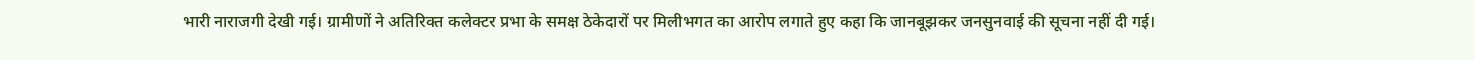भारी नाराजगी देखी गई। ग्रामीणों ने अतिरिक्त कलेक्टर प्रभा के समक्ष ठेकेदारों पर मिलीभगत का आरोप लगाते हुए कहा कि जानबूझकर जनसुनवाई की सूचना नहीं दी गई।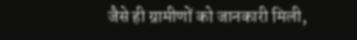जैसे ही ग्रामीणों को जानकारी मिली,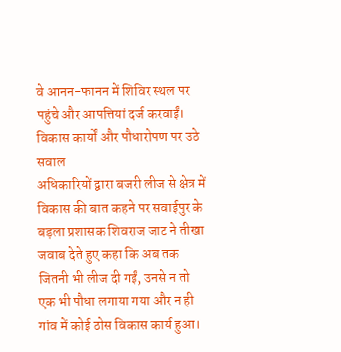वे आनन-फानन में शिविर स्थल पर पहुंचे और आपत्तियां दर्ज करवाईं।
विकास कार्यों और पौधारोपण पर उठे सवाल
अधिकारियों द्वारा बजरी लीज से क्षेत्र में विकास की बात कहने पर सवाईपुर के बड़ला प्रशासक शिवराज जाट ने तीखा जवाब देते हुए कहा कि अब तक जितनी भी लीज दी गईं, उनसे न तो एक भी पौधा लगाया गया और न ही गांव में कोई ठोस विकास कार्य हुआ।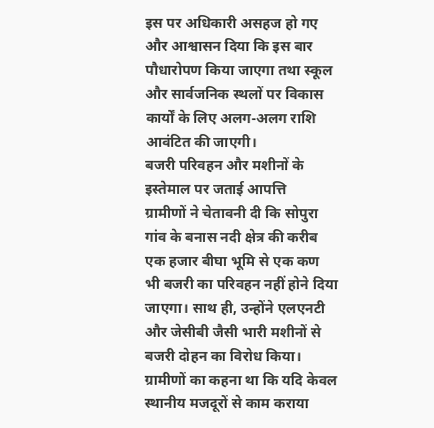इस पर अधिकारी असहज हो गए और आश्वासन दिया कि इस बार पौधारोपण किया जाएगा तथा स्कूल और सार्वजनिक स्थलों पर विकास कार्यों के लिए अलग-अलग राशि आवंटित की जाएगी।
बजरी परिवहन और मशीनों के इस्तेमाल पर जताई आपत्ति
ग्रामीणों ने चेतावनी दी कि सोपुरा गांव के बनास नदी क्षेत्र की करीब एक हजार बीघा भूमि से एक कण भी बजरी का परिवहन नहीं होने दिया जाएगा। साथ ही, उन्होंने एलएनटी और जेसीबी जैसी भारी मशीनों से बजरी दोहन का विरोध किया। ग्रामीणों का कहना था कि यदि केवल स्थानीय मजदूरों से काम कराया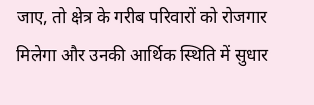जाए, तो क्षेत्र के गरीब परिवारों को रोजगार मिलेगा और उनकी आर्थिक स्थिति में सुधार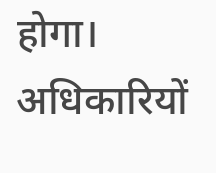होगा। अधिकारियों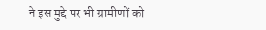ने इस मुद्दे पर भी ग्रामीणों को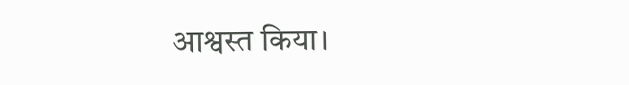आश्वस्त किया।